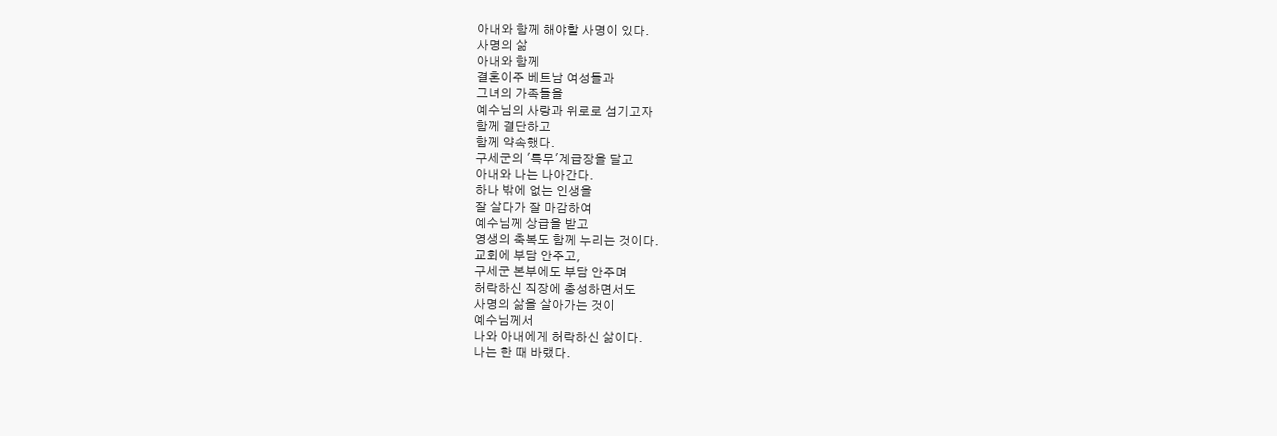아내와 함께 해야할 사명이 있다.
사명의 삶
아내와 함께
결혼이주 베트남 여성들과
그녀의 가족들을
예수님의 사랑과 위로로 섬기고자
함께 결단하고
함께 약속했다.
구세군의 '특무'계급장을 달고
아내와 나는 나아간다.
하나 밖에 없는 인생을
잘 살다가 잘 마감하여
예수님께 상급을 받고
영생의 축복도 함께 누리는 것이다.
교회에 부담 안주고,
구세군 본부에도 부담 안주며
허락하신 직장에 충성하면서도
사명의 삶을 살아가는 것이
예수님께서
나와 아내에게 허락하신 삶이다.
나는 한 때 바랬다.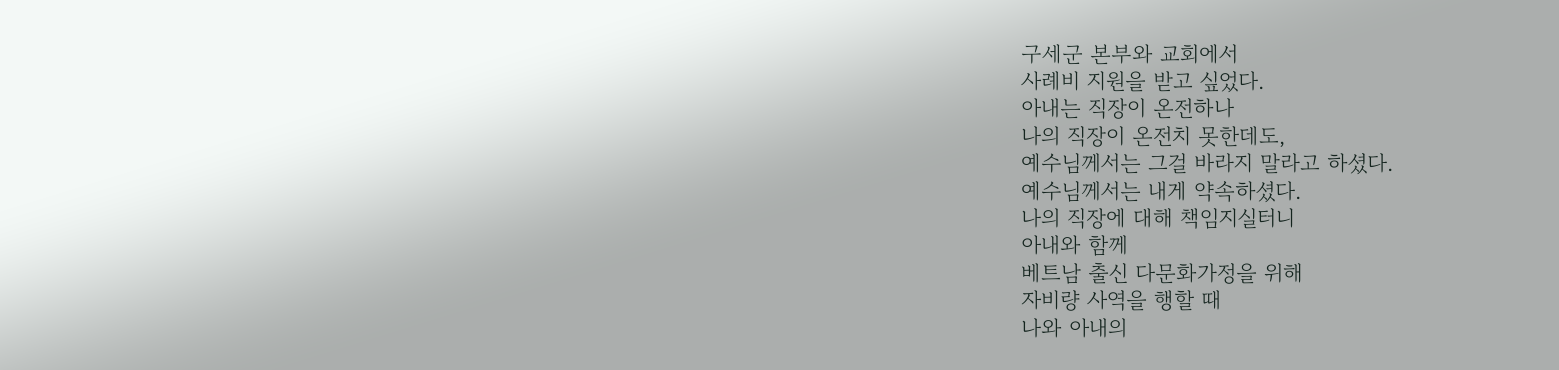구세군 본부와 교회에서
사례비 지원을 받고 싶었다.
아내는 직장이 온전하나
나의 직장이 온전치 못한데도,
예수님께서는 그걸 바라지 말라고 하셨다.
예수님께서는 내게 약속하셨다.
나의 직장에 대해 책임지실터니
아내와 함께
베트남 출신 다문화가정을 위해
자비량 사역을 행할 때
나와 아내의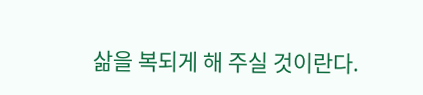삶을 복되게 해 주실 것이란다.